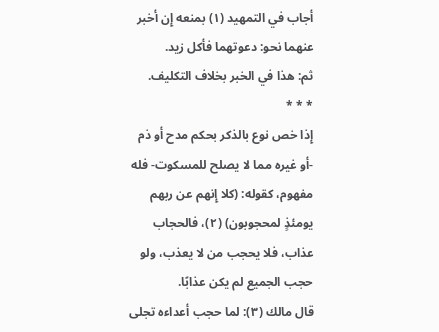أجاب في التمهيد (١) بمنعه إِن أخبر عنهما نحو: دعوتهما فأكل زيد.
ثم: هذا في الخبر بخلاف التكليف.
* * *
إِذا خص نوع بالذكر بحكم مدح أو ذم -أو غيره مما لا يصلح للمسكوت- فله مفهوم، كقوله: (كلا إِنهم عن ربهم يومئذٍ لمحجوبون) (٢)، فالحجاب عذاب، فلا يحجب من لا يعذب، ولو حجب الجميع لم يكن عذابًا.
قال مالك (٣): لما حجب أعداءه تجلى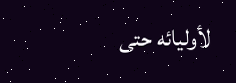لأوليائه حتى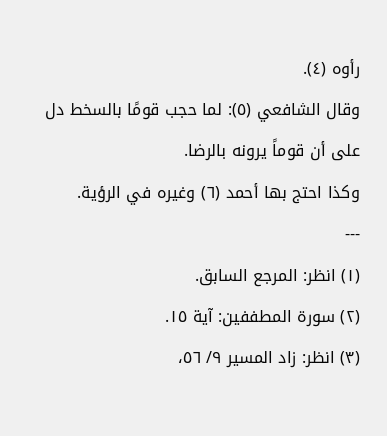رأوه (٤).
وقال الشافعي (٥): لما حجب قومًا بالسخط دل على أن قوماً يرونه بالرضا.
وكذا احتج بها أحمد (٦) وغيره في الرؤية.
---
(١) انظر: المرجع السابق.
(٢) سورة المطففين: آية ١٥.
(٣) انظر: زاد المسير ٩/ ٥٦،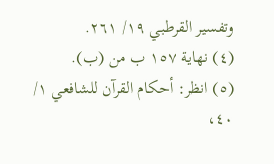وتفسير القرطبي ١٩/ ٢٦١.
(٤) نهاية ١٥٧ ب من (ب).
(٥) انظر: أحكام القرآن للشافعي ١/ ٤٠،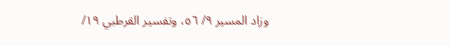وزاد المسير ٩/ ٥٦، وتفسير القرطبي ١٩/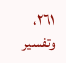٢٦١، وتفسير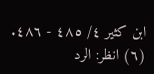ابن كثير ٤/ ٤٨٥ - ٤٨٦.
(٦) انظر: الرد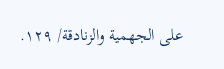على الجهمية والزنادقة/ ١٢٩.